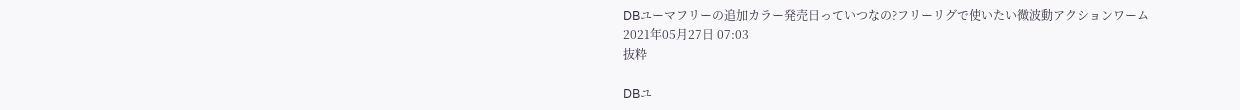DBユーマフリーの追加カラー発売日っていつなの?フリーリグで使いたい微波動アクションワーム
2021年05月27日 07:03
抜粋

DBユ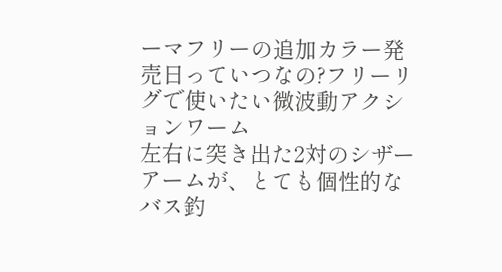ーマフリーの追加カラー発売日っていつなの?フリーリグで使いたい微波動アクションワーム
左右に突き出た2対のシザーアームが、とても個性的なバス釣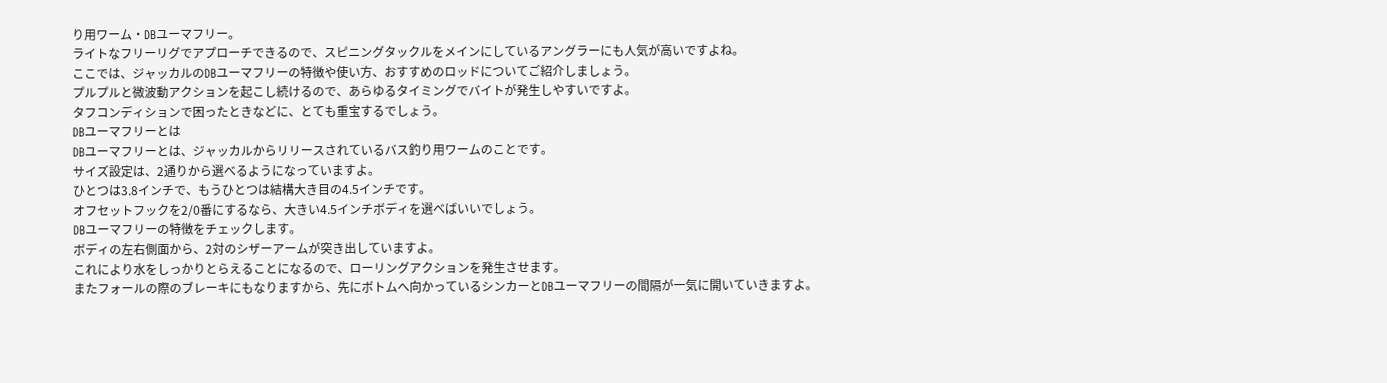り用ワーム・DBユーマフリー。
ライトなフリーリグでアプローチできるので、スピニングタックルをメインにしているアングラーにも人気が高いですよね。
ここでは、ジャッカルのDBユーマフリーの特徴や使い方、おすすめのロッドについてご紹介しましょう。
プルプルと微波動アクションを起こし続けるので、あらゆるタイミングでバイトが発生しやすいですよ。
タフコンディションで困ったときなどに、とても重宝するでしょう。
DBユーマフリーとは
DBユーマフリーとは、ジャッカルからリリースされているバス釣り用ワームのことです。
サイズ設定は、2通りから選べるようになっていますよ。
ひとつは3.8インチで、もうひとつは結構大き目の4.5インチです。
オフセットフックを2/0番にするなら、大きい4.5インチボディを選べばいいでしょう。
DBユーマフリーの特徴をチェックします。
ボディの左右側面から、2対のシザーアームが突き出していますよ。
これにより水をしっかりとらえることになるので、ローリングアクションを発生させます。
またフォールの際のブレーキにもなりますから、先にボトムへ向かっているシンカーとDBユーマフリーの間隔が一気に開いていきますよ。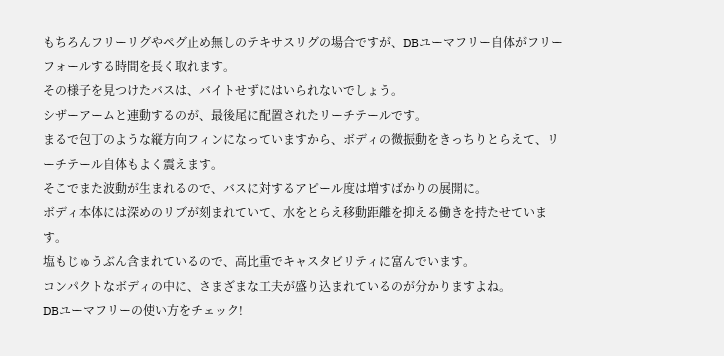もちろんフリーリグやペグ止め無しのテキサスリグの場合ですが、DBユーマフリー自体がフリーフォールする時間を長く取れます。
その様子を見つけたバスは、バイトせずにはいられないでしょう。
シザーアームと連動するのが、最後尾に配置されたリーチテールです。
まるで包丁のような縦方向フィンになっていますから、ボディの微振動をきっちりとらえて、リーチテール自体もよく震えます。
そこでまた波動が生まれるので、バスに対するアピール度は増すばかりの展開に。
ボディ本体には深めのリブが刻まれていて、水をとらえ移動距離を抑える働きを持たせています。
塩もじゅうぶん含まれているので、高比重でキャスタビリティに富んでいます。
コンパクトなボディの中に、さまざまな工夫が盛り込まれているのが分かりますよね。
DBユーマフリーの使い方をチェック!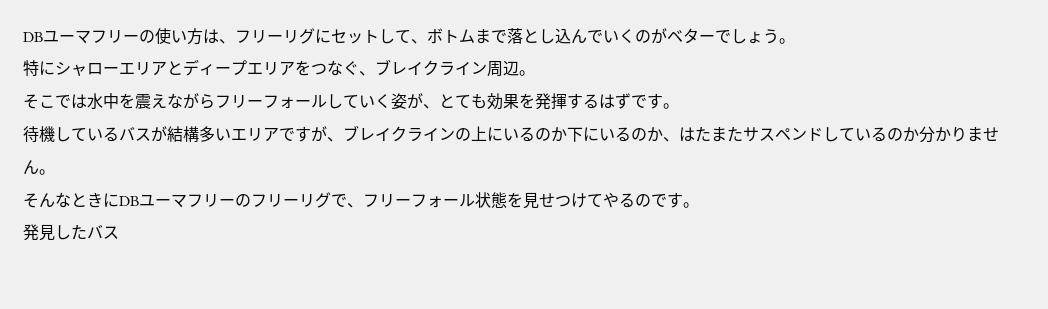DBユーマフリーの使い方は、フリーリグにセットして、ボトムまで落とし込んでいくのがベターでしょう。
特にシャローエリアとディープエリアをつなぐ、ブレイクライン周辺。
そこでは水中を震えながらフリーフォールしていく姿が、とても効果を発揮するはずです。
待機しているバスが結構多いエリアですが、ブレイクラインの上にいるのか下にいるのか、はたまたサスペンドしているのか分かりません。
そんなときにDBユーマフリーのフリーリグで、フリーフォール状態を見せつけてやるのです。
発見したバス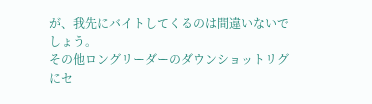が、我先にバイトしてくるのは間違いないでしょう。
その他ロングリーダーのダウンショットリグにセ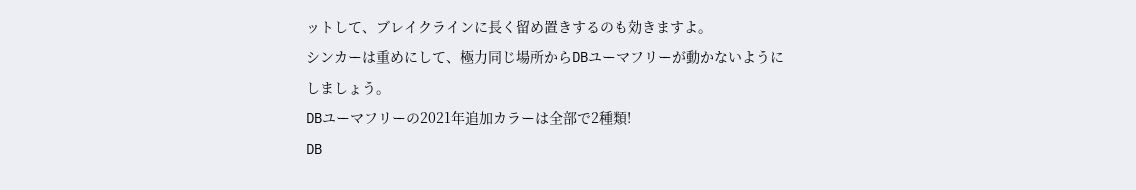ットして、ブレイクラインに長く留め置きするのも効きますよ。
シンカーは重めにして、極力同じ場所からDBユーマフリーが動かないようにしましょう。
DBユーマフリーの2021年追加カラーは全部で2種類!
DB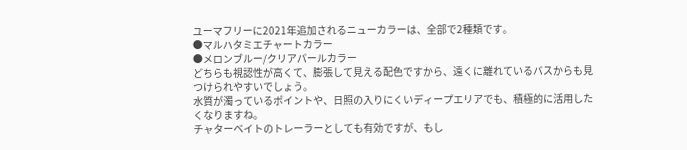ユーマフリーに2021年追加されるニューカラーは、全部で2種類です。
●マルハタミエチャートカラー
●メロンブルー/クリアパールカラー
どちらも視認性が高くて、膨張して見える配色ですから、遠くに離れているバスからも見つけられやすいでしょう。
水質が濁っているポイントや、日照の入りにくいディープエリアでも、積極的に活用したくなりますね。
チャターベイトのトレーラーとしても有効ですが、もし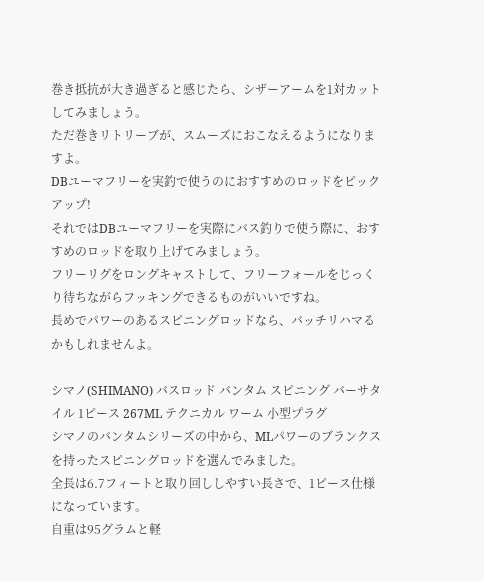巻き抵抗が大き過ぎると感じたら、シザーアームを1対カットしてみましょう。
ただ巻きリトリーブが、スムーズにおこなえるようになりますよ。
DBユーマフリーを実釣で使うのにおすすめのロッドをピックアップ!
それではDBユーマフリーを実際にバス釣りで使う際に、おすすめのロッドを取り上げてみましょう。
フリーリグをロングキャストして、フリーフォールをじっくり待ちながらフッキングできるものがいいですね。
長めでパワーのあるスピニングロッドなら、バッチリハマるかもしれませんよ。

シマノ(SHIMANO) バスロッド バンタム スピニング バーサタイル 1ピース 267ML テクニカル ワーム 小型プラグ
シマノのバンタムシリーズの中から、MLパワーのブランクスを持ったスピニングロッドを選んでみました。
全長は6.7フィートと取り回ししやすい長さで、1ピース仕様になっています。
自重は95グラムと軽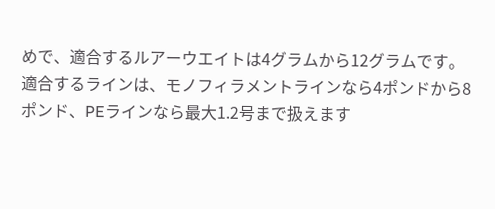めで、適合するルアーウエイトは4グラムから12グラムです。
適合するラインは、モノフィラメントラインなら4ポンドから8ポンド、PEラインなら最大1.2号まで扱えます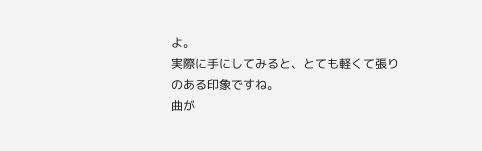よ。
実際に手にしてみると、とても軽くて張りのある印象ですね。
曲が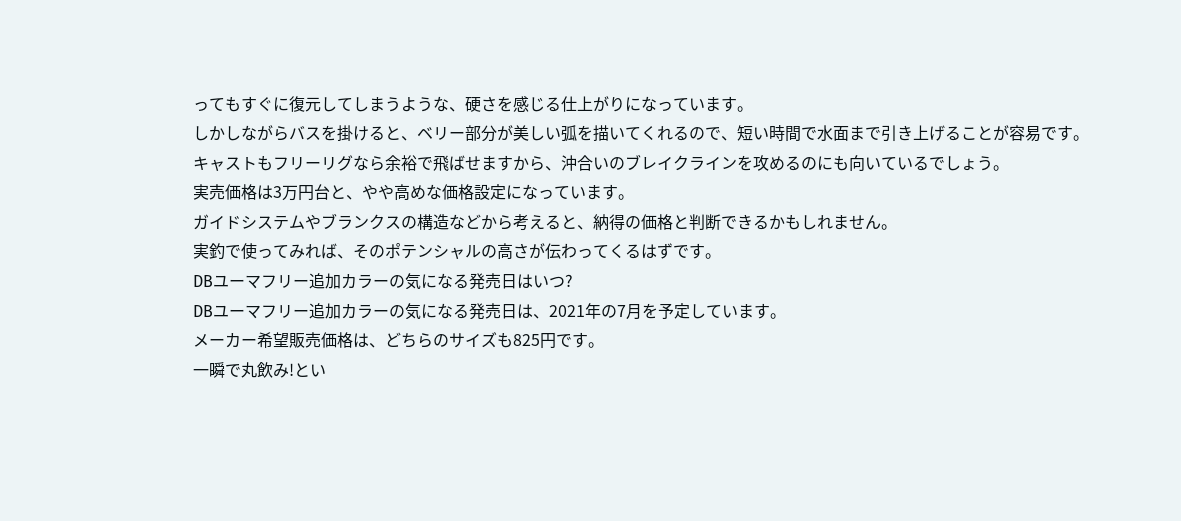ってもすぐに復元してしまうような、硬さを感じる仕上がりになっています。
しかしながらバスを掛けると、ベリー部分が美しい弧を描いてくれるので、短い時間で水面まで引き上げることが容易です。
キャストもフリーリグなら余裕で飛ばせますから、沖合いのブレイクラインを攻めるのにも向いているでしょう。
実売価格は3万円台と、やや高めな価格設定になっています。
ガイドシステムやブランクスの構造などから考えると、納得の価格と判断できるかもしれません。
実釣で使ってみれば、そのポテンシャルの高さが伝わってくるはずです。
DBユーマフリー追加カラーの気になる発売日はいつ?
DBユーマフリー追加カラーの気になる発売日は、2021年の7月を予定しています。
メーカー希望販売価格は、どちらのサイズも825円です。
一瞬で丸飲み!とい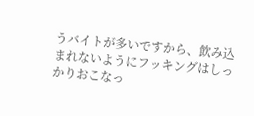うバイトが多いですから、飲み込まれないようにフッキングはしっかりおこなっ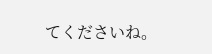てくださいね。